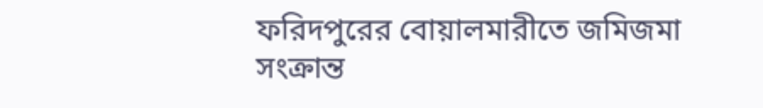ফরিদপুরের বোয়ালমারীতে জমিজমা সংক্রান্ত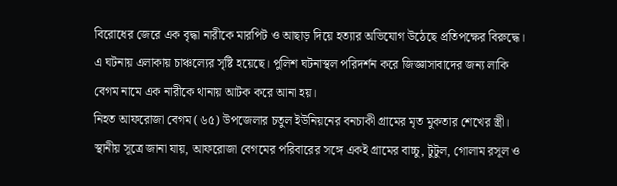বিরোধের জেরে এক বৃদ্ধা নারীকে মারপিট ও আছাড় দিয়ে হত্যার অভিযোগ উঠেছে প্রতিপক্ষের বিরুদ্ধে। এ ঘটনায় এলাকায় চাঞ্চল্যের সৃষ্টি হয়েছে। পুলিশ ঘটনাস্থল পরিদর্শন করে জিজ্ঞাসাবাদের জন্য লাকি বেগম নামে এক নারীকে থানায় আটক করে আনা হয়।
নিহত আফরোজা বেগম (৬৫) উপজেলার চতুল ইউনিয়নের বনচাকী গ্রামের মৃত মুকতার শেখের স্ত্রী।
স্থানীয় সূত্রে জানা যায়, আফরোজা বেগমের পরিবারের সঙ্গে একই গ্রামের বাচ্চু, টুটুল, গোলাম রসূল ও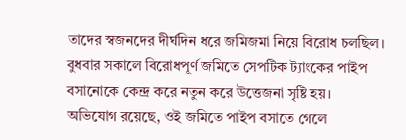তাদের স্বজনদের দীর্ঘদিন ধরে জমিজমা নিয়ে বিরোধ চলছিল। বুধবার সকালে বিরোধপূর্ণ জমিতে সেপটিক ট্যাংকের পাইপ বসানোকে কেন্দ্র করে নতুন করে উত্তেজনা সৃষ্টি হয়।
অভিযোগ রয়েছে, ওই জমিতে পাইপ বসাতে গেলে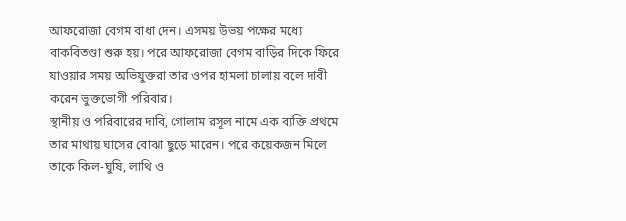আফরোজা বেগম বাধা দেন। এসময় উভয় পক্ষের মধ্যে বাকবিতণ্ডা শুরু হয়। পরে আফরোজা বেগম বাড়ির দিকে ফিরে যাওয়ার সময় অভিযুক্তরা তার ওপর হামলা চালায় বলে দাবী করেন ভুক্তভোগী পরিবার।
স্থানীয় ও পরিবারের দাবি, গোলাম রসূল নামে এক ব্যক্তি প্রথমে তার মাথায় ঘাসের বোঝা ছুড়ে মারেন। পরে কয়েকজন মিলে তাকে কিল-ঘুষি, লাথি ও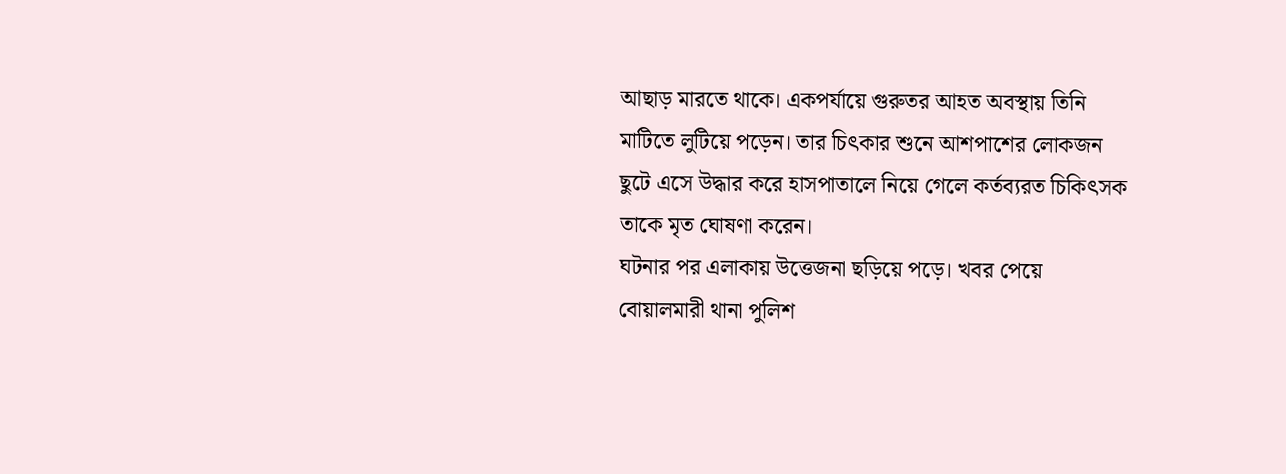আছাড় মারতে থাকে। একপর্যায়ে গুরুতর আহত অবস্থায় তিনি মাটিতে লুটিয়ে পড়েন। তার চিৎকার শুনে আশপাশের লোকজন ছুটে এসে উদ্ধার করে হাসপাতালে নিয়ে গেলে কর্তব্যরত চিকিৎসক তাকে মৃত ঘোষণা করেন।
ঘটনার পর এলাকায় উত্তেজনা ছড়িয়ে পড়ে। খবর পেয়ে বোয়ালমারী থানা পুলিশ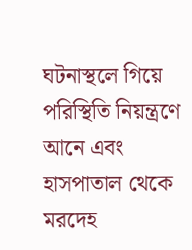ঘটনাস্থলে গিয়ে পরিস্থিতি নিয়ন্ত্রণে আনে এবং হাসপাতাল থেকে মরদেহ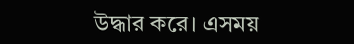উদ্ধার করে। এসময়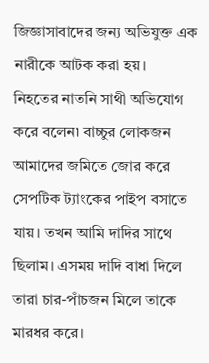জিজ্ঞাসাবাদের জন্য অভিযুক্ত এক নারীকে আটক করা হয়।
নিহতের নাতনি সাথী অভিযোগ করে বলেন৷ বাচ্চুর লোকজন আমাদের জমিতে জোর করে সেপটিক ট্যাংকের পাইপ বসাতে যায়। তখন আমি দাদির সাথে ছিলাম। এসময় দাদি বাধা দিলে তারা চার-পাঁচজন মিলে তাকে মারধর করে।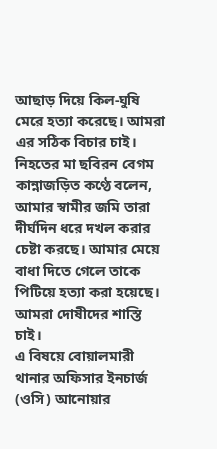আছাড় দিয়ে কিল-ঘুষি মেরে হত্যা করেছে। আমরা এর সঠিক বিচার চাই।
নিহতের মা ছবিরন বেগম কান্নাজড়িত কণ্ঠে বলেন, আমার স্বামীর জমি তারা দীর্ঘদিন ধরে দখল করার চেষ্টা করছে। আমার মেয়ে বাধা দিতে গেলে তাকে পিটিয়ে হত্যা করা হয়েছে। আমরা দোষীদের শাস্তি চাই।
এ বিষয়ে বোয়ালমারী থানার অফিসার ইনচার্জ (ওসি) আনোয়ার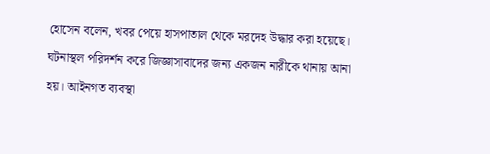হোসেন বলেন, খবর পেয়ে হাসপাতাল থেকে মরদেহ উদ্ধার করা হয়েছে। ঘটনাস্থল পরিদর্শন করে জিজ্ঞাসাবাদের জন্য একজন নারীকে থানায় আনা হয়। আইনগত ব্যবস্থা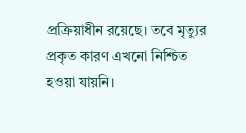প্রক্রিয়াধীন রয়েছে। তবে মৃত্যুর প্রকৃত কারণ এখনো নিশ্চিত হওয়া যায়নি।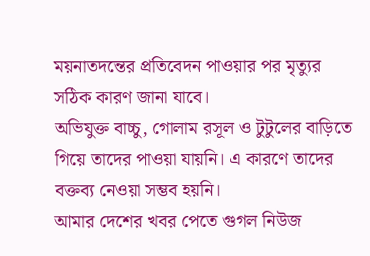ময়নাতদন্তের প্রতিবেদন পাওয়ার পর মৃত্যুর সঠিক কারণ জানা যাবে।
অভিযুক্ত বাচ্চু, গোলাম রসূল ও টুটুলের বাড়িতে গিয়ে তাদের পাওয়া যায়নি। এ কারণে তাদের বক্তব্য নেওয়া সম্ভব হয়নি।
আমার দেশের খবর পেতে গুগল নিউজ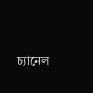চ্যানেল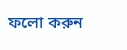ফলো করুন